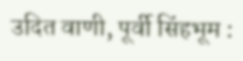उदित वाणी, पूर्वी सिंहभूम :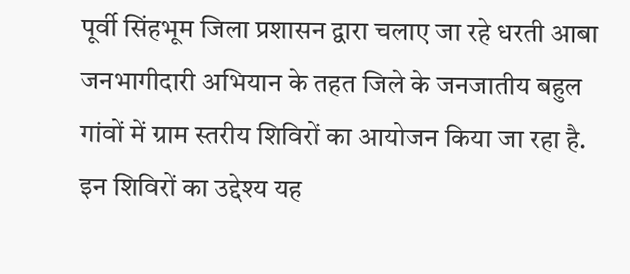पूर्वी सिंहभूम जिला प्रशासन द्वारा चलाए जा रहे धरती आबा जनभागीदारी अभियान के तहत जिले के जनजातीय बहुल गांवों में ग्राम स्तरीय शिविरों का आयोजन किया जा रहा है. इन शिविरों का उद्देश्य यह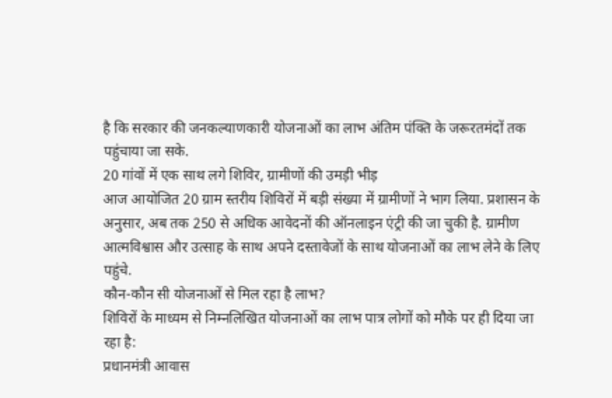है कि सरकार की जनकल्याणकारी योजनाओं का लाभ अंतिम पंक्ति के जरूरतमंदों तक पहुंचाया जा सके.
20 गांवों में एक साथ लगे शिविर, ग्रामीणों की उमड़ी भीड़
आज आयोजित 20 ग्राम स्तरीय शिविरों में बड़ी संख्या में ग्रामीणों ने भाग लिया. प्रशासन के अनुसार, अब तक 250 से अधिक आवेदनों की ऑनलाइन एंट्री की जा चुकी है. ग्रामीण आत्मविश्वास और उत्साह के साथ अपने दस्तावेजों के साथ योजनाओं का लाभ लेने के लिए पहुंचे.
कौन-कौन सी योजनाओं से मिल रहा है लाभ?
शिविरों के माध्यम से निम्नलिखित योजनाओं का लाभ पात्र लोगों को मौके पर ही दिया जा रहा है:
प्रधानमंत्री आवास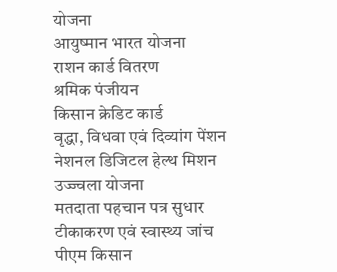योजना
आयुष्मान भारत योजना
राशन कार्ड वितरण
श्रमिक पंजीयन
किसान क्रेडिट कार्ड
वृद्धा, विधवा एवं दिव्यांग पेंशन
नेशनल डिजिटल हेल्थ मिशन
उज्ज्वला योजना
मतदाता पहचान पत्र सुधार
टीकाकरण एवं स्वास्थ्य जांच
पीएम किसान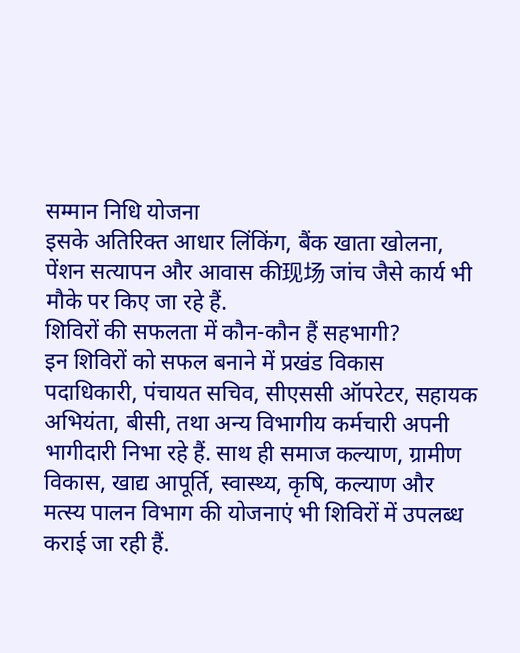सम्मान निधि योजना
इसके अतिरिक्त आधार लिंकिंग, बैंक खाता खोलना, पेंशन सत्यापन और आवास की现场 जांच जैसे कार्य भी मौके पर किए जा रहे हैं.
शिविरों की सफलता में कौन-कौन हैं सहभागी?
इन शिविरों को सफल बनाने में प्रखंड विकास पदाधिकारी, पंचायत सचिव, सीएससी ऑपरेटर, सहायक अभियंता, बीसी, तथा अन्य विभागीय कर्मचारी अपनी भागीदारी निभा रहे हैं. साथ ही समाज कल्याण, ग्रामीण विकास, खाद्य आपूर्ति, स्वास्थ्य, कृषि, कल्याण और मत्स्य पालन विभाग की योजनाएं भी शिविरों में उपलब्ध कराई जा रही हैं.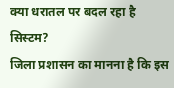क्या धरातल पर बदल रहा है सिस्टम?
जिला प्रशासन का मानना है कि इस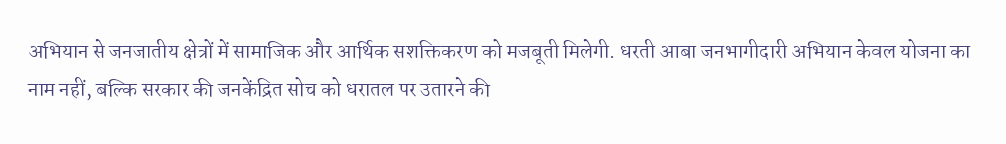अभियान से जनजातीय क्षेत्रों में सामाजिक और आर्थिक सशक्तिकरण को मजबूती मिलेगी. धरती आबा जनभागीदारी अभियान केवल योजना का नाम नहीं, बल्कि सरकार की जनकेंद्रित सोच को धरातल पर उतारने की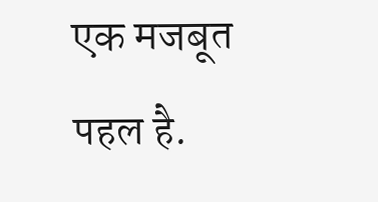एक मजबूत पहल है.